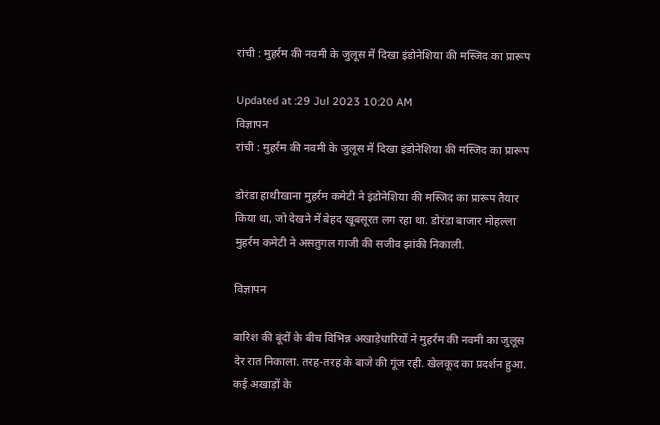रांची : मुहर्रम की नवमी के जुलूस में दिखा इंडोनेशिया की मस्जिद का प्रारूप

Updated at :29 Jul 2023 10:20 AM
विज्ञापन
रांची : मुहर्रम की नवमी के जुलूस में दिखा इंडोनेशिया की मस्जिद का प्रारूप

डोरंडा हाथीखाना मुहर्रम कमेटी ने इंडोनेशिया की मस्जिद का प्रारूप तैयार किया था, जो देखने में बेहद खूबसूरत लग रहा था. डोरंडा बाजार मोहल्ला मुहर्रम कमेटी ने असतुगल गाजी की सजीव झांकी निकाली.

विज्ञापन

बारिश की बूंदों के बीच विभिन्न अखाड़ेधारियों ने मुहर्रम की नवमी का जुलूस देर रात निकाला. तरह-तरह के बाजे की गूंज रही. खेलकूद का प्रदर्शन हुआ. कई अखाड़ों के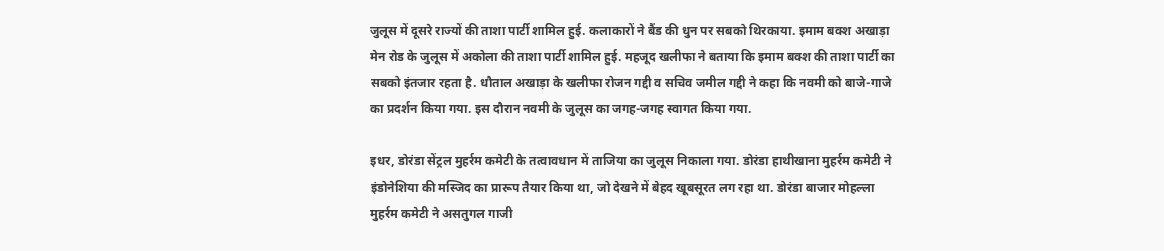जुलूस में दूसरे राज्यों की ताशा पार्टी शामिल हुई. कलाकारों ने बैंड की धुन पर सबको थिरकाया. इमाम बक्श अखाड़ा मेन रोड के जुलूस में अकोला की ताशा पार्टी शामिल हुई. महजूद खलीफा ने बताया कि इमाम बक्श की ताशा पार्टी का सबको इंतजार रहता है. धौताल अखाड़ा के खलीफा रोजन गद्दी व सचिव जमील गद्दी ने कहा कि नवमी को बाजे-गाजे का प्रदर्शन किया गया. इस दौरान नवमी के जुलूस का जगह-जगह स्वागत किया गया.

इधर, डोरंडा सेंट्रल मुहर्रम कमेटी के तत्वावधान में ताजिया का जुलूस निकाला गया. डोरंडा हाथीखाना मुहर्रम कमेटी ने इंडोनेशिया की मस्जिद का प्रारूप तैयार किया था, जो देखने में बेहद खूबसूरत लग रहा था. डोरंडा बाजार मोहल्ला मुहर्रम कमेटी ने असतुगल गाजी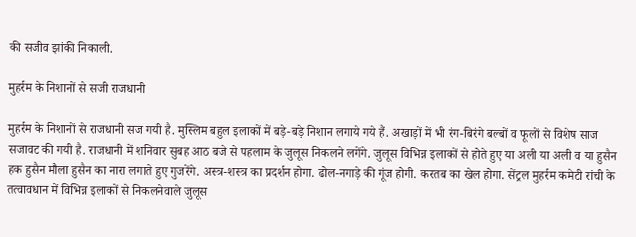की सजीव झांकी निकाली.

मुहर्रम के निशानों से सजी राजधानी

मुहर्रम के निशानों से राजधानी सज गयी है. मुस्लिम बहुल इलाकों में बड़े-बड़े निशान लगाये गये हैं. अखाड़ों में भी रंग-बिरंगे बल्बों व फूलों से विशेष साज सजावट की गयी है. राजधानी में शनिवार सुबह आठ बजे से पहलाम के जुलूस निकलने लगेंगे. जुलूस विभिन्न इलाकों से होते हुए या अली या अली व या हुसैन हक हुसैन मौला हुसैन का नारा लगाते हुए गुजरेंगे. अस्त्र-शस्त्र का प्रदर्शन होगा. ढोल-नगाड़े की गूंज होगी. करतब का खेल होगा. सेंट्रल मुहर्रम कमेटी रांची के तत्वावधान में विभिन्न इलाकों से निकलनेवाले जुलूस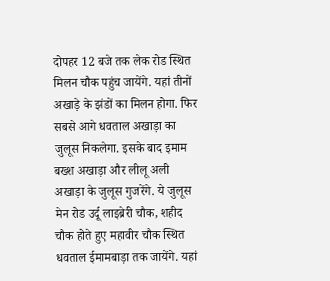दोपहर 12 बजे तक लेक रोड स्थित मिलन चौक पहुंच जायेंगे. यहां तीनों अखाड़े के झंडों का मिलन होगा. फिर सबसे आगे धवताल अखाड़ा का जुलूस निकलेगा. इसके बाद इमाम बख्श अखाड़ा और लीलू अली अखाड़ा के जुलूस गुजरेंगे. ये जुलूस मेन रोड उर्दू लाइब्रेरी चौक, शहीद चौक होते हुए महावीर चौक स्थित धवताल ईमामबाड़ा तक जायेंगे. यहां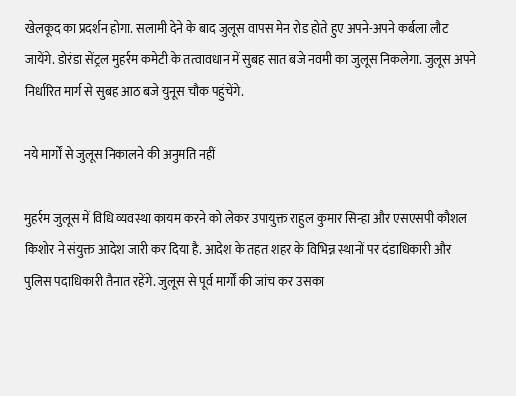खेलकूद का प्रदर्शन होगा. सलामी देने के बाद जुलूस वापस मेन रोड होते हुए अपने-अपने कर्बला लौट जायेंगे. डोरंडा सेंट्रल मुहर्रम कमेटी के तत्वावधान में सुबह सात बजे नवमी का जुलूस निकलेगा. जुलूस अपने निर्धारित मार्ग से सुबह आठ बजे युनूस चौक पहुंचेंगे.

नये मार्गों से जुलूस निकालने की अनुमति नहीं

मुहर्रम जुलूस में विधि व्यवस्था कायम करने को लेकर उपायुक्त राहुल कुमार सिन्हा और एसएसपी कौशल किशोर ने संयुक्त आदेश जारी कर दिया है. आदेश के तहत शहर के विभिन्न स्थानों पर दंडाधिकारी और पुलिस पदाधिकारी तैनात रहेंगे. जुलूस से पूर्व मार्गों की जांच कर उसका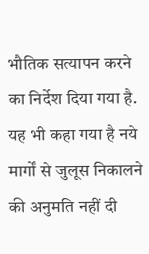भौतिक सत्यापन करने का निर्देश दिया गया है. यह भी कहा गया है नये मार्गों से जुलूस निकालने की अनुमति नहीं दी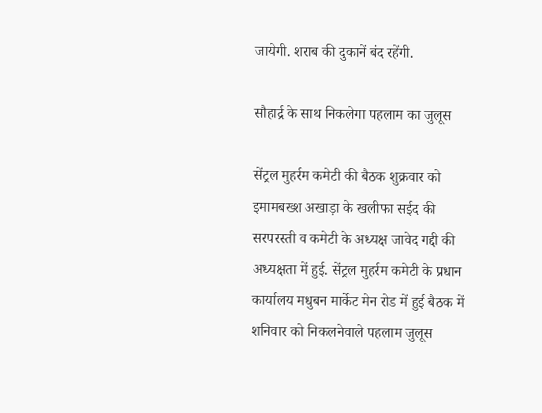जायेगी. शराब की दुकानें बंद रहेंगी.

सौहार्द्र के साथ निकलेगा पहलाम का जुलूस

सेंट्रल मुहर्रम कमेटी की बैठक शुक्रवार को इमामबख्श अखाड़ा के खलीफा सईद की सरपरस्ती व कमेटी के अध्यक्ष जावेद गद्दी की अध्यक्षता में हुई. सेंट्रल मुहर्रम कमेटी के प्रधान कार्यालय मधुबन मार्केट मेन रोड में हुई बैठक में शनिवार को निकलनेवाले पहलाम जुलूस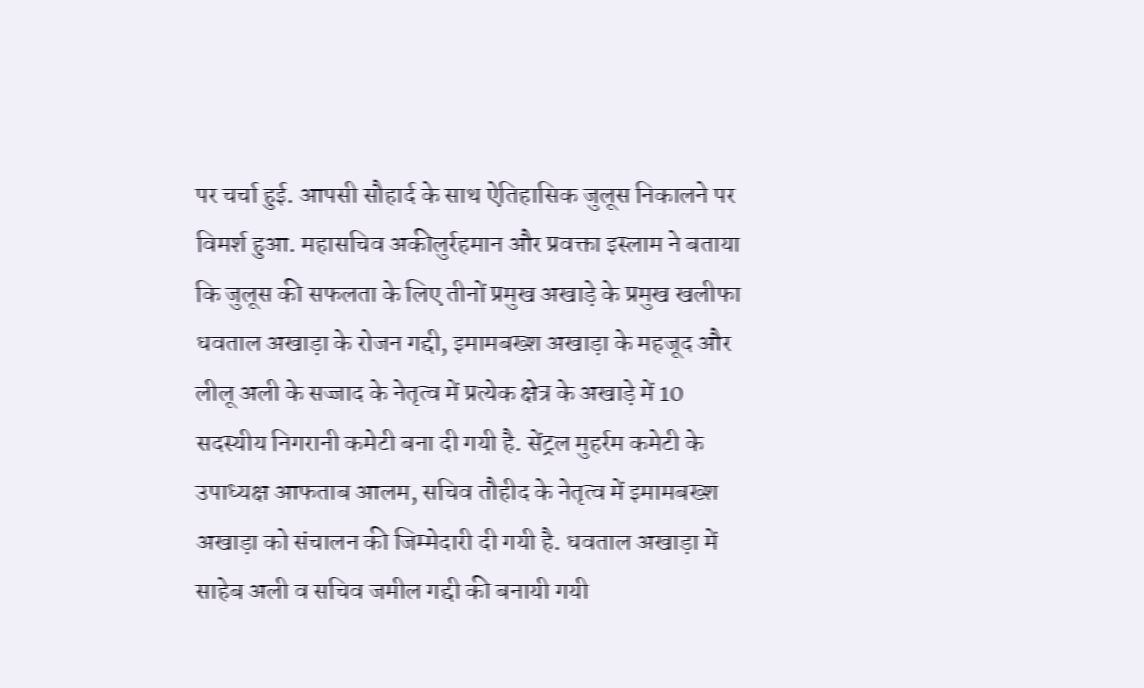पर चर्चा हुई. आपसी सौहार्द के साथ ऐतिहासिक जुलूस निकालने पर विमर्श हुआ. महासचिव अकीलुर्रहमान और प्रवक्ता इस्लाम ने बताया कि जुलूस की सफलता के लिए तीनों प्रमुख अखाड़े के प्रमुख खलीफा धवताल अखाड़ा के रोजन गद्दी, इमामबख्श अखाड़ा के महजूद और लीलू अली के सज्जाद के नेतृत्व में प्रत्येक क्षेत्र के अखाड़े में 10 सदस्यीय निगरानी कमेटी बना दी गयी है. सेंट्रल मुहर्रम कमेटी के उपाध्यक्ष आफताब आलम, सचिव तौहीद के नेतृत्व में इमामबख्श अखाड़ा को संचालन की जिम्मेदारी दी गयी है. धवताल अखाड़ा में साहेब अली व सचिव जमील गद्दी की बनायी गयी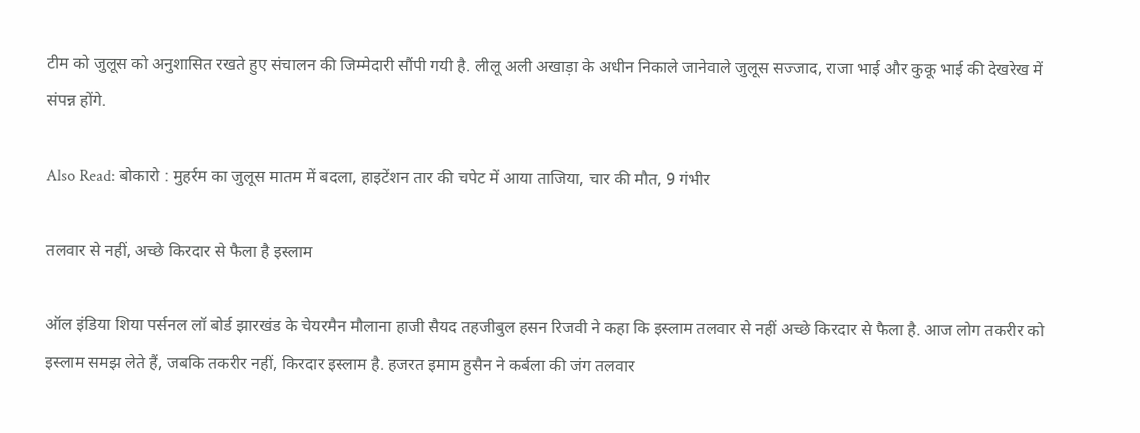टीम को जुलूस को अनुशासित रखते हुए संचालन की जिम्मेदारी सौंपी गयी है. लीलू अली अखाड़ा के अधीन निकाले जानेवाले जुलूस सज्जाद, राजा भाई और कुकू भाई की देखरेख में संपन्न होंगे.

Also Read: बोकारो : मुहर्रम का जुलूस मातम में बदला, हाइटेंशन तार की चपेट में आया ताजिया, चार की मौत, 9 गंभीर

तलवार से नहीं, अच्छे किरदार से फैला है इस्लाम

ऑल इंडिया शिया पर्सनल लॉ बोर्ड झारखंड के चेयरमैन मौलाना हाजी सैयद तहजीबुल हसन रिजवी ने कहा कि इस्लाम तलवार से नहीं अच्छे किरदार से फैला है. आज लोग तकरीर को इस्लाम समझ लेते हैं, जबकि तकरीर नहीं, किरदार इस्लाम है. हजरत इमाम हुसैन ने कर्बला की जंग तलवार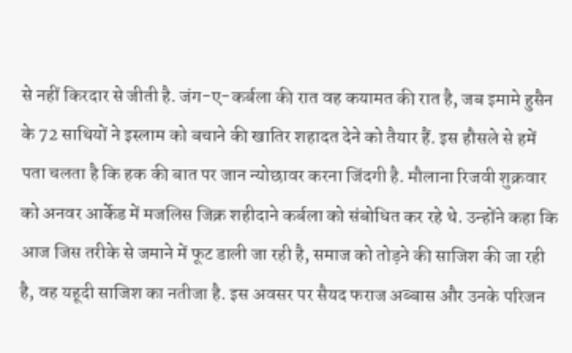से नहीं किरदार से जीती है. जंग-ए-कर्बला की रात वह कयामत की रात है, जब इमामे हुसैन के 72 साथियों ने इस्लाम को बचाने की खातिर शहादत देने को तैयार हैं. इस हौसले से हमें पता चलता है कि हक की बात पर जान न्योछावर करना जिंदगी है. मौलाना रिजवी शुक्रवार को अनवर आर्केड में मजलिस जिक्र शहीदाने कर्बला को संबोधित कर रहे थे. उन्होंने कहा कि आज जिस तरीके से जमाने में फूट डाली जा रही है, समाज को तोड़ने की साजिश की जा रही है, वह यहूदी साजिश का नतीजा है. इस अवसर पर सैयद फराज अब्बास और उनके परिजन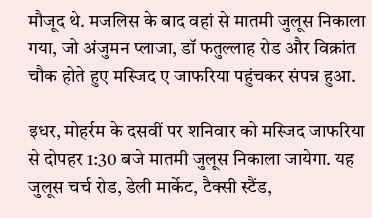मौजूद थे. मजलिस के बाद वहां से मातमी जुलूस निकाला गया, जो अंजुमन प्लाजा, डॉ फतुल्लाह रोड और विक्रांत चौक होते हुए मस्जिद ए जाफरिया पहुंचकर संपन्न हुआ.

इधर, मोहर्रम के दसवीं पर शनिवार को मस्जिद जाफरिया से दोपहर 1:30 बजे मातमी जुलूस निकाला जायेगा. यह जुलूस चर्च रोड, डेली मार्केट, टैक्सी स्टैंड,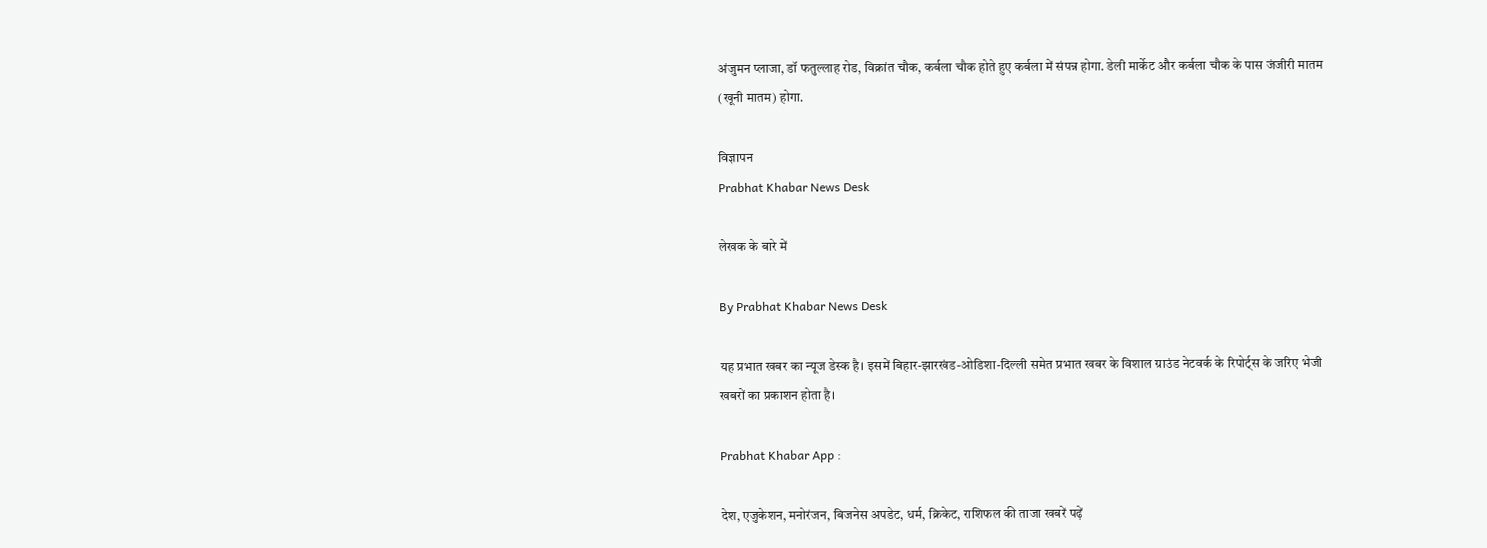अंजुमन प्लाजा, डॉ फतुल्लाह रोड, विक्रांत चौक, कर्बला चौक होते हुए कर्बला में संपन्न होगा. डेली मार्केट और कर्बला चौक के पास जंजीरी मातम (खूनी मातम) होगा.

विज्ञापन
Prabhat Khabar News Desk

लेखक के बारे में

By Prabhat Khabar News Desk

यह प्रभात खबर का न्यूज डेस्क है। इसमें बिहार-झारखंड-ओडिशा-दिल्‍ली समेत प्रभात खबर के विशाल ग्राउंड नेटवर्क के रिपोर्ट्स के जरिए भेजी खबरों का प्रकाशन होता है।

Prabhat Khabar App :

देश, एजुकेशन, मनोरंजन, बिजनेस अपडेट, धर्म, क्रिकेट, राशिफल की ताजा खबरें पढ़ें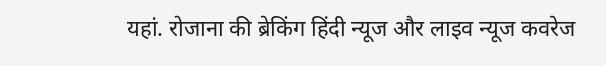यहां. रोजाना की ब्रेकिंग हिंदी न्यूज और लाइव न्यूज कवरेज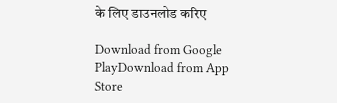के लिए डाउनलोड करिए

Download from Google PlayDownload from App Store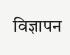विज्ञापन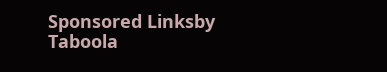Sponsored Linksby Taboola